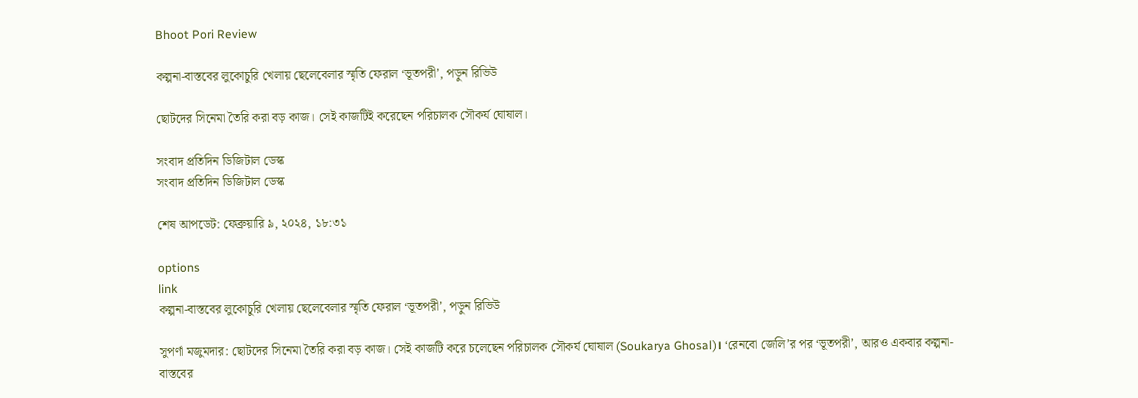Bhoot Pori Review

কল্পনা-বাস্তবের লুকোচুরি খেলায় ছেলেবেলার স্মৃতি ফেরাল ‘ভূতপরী’, পড়ুন রিভিউ

ছোটদের সিনেমা তৈরি করা বড় কাজ। সেই কাজটিই করেছেন পরিচালক সৌকর্য ঘোষাল।

সংবাদ প্রতিদিন ডিজিটাল ডেস্ক
সংবাদ প্রতিদিন ডিজিটাল ডেস্ক

শেষ আপডেট: ফেব্রুয়ারি ৯, ২০২৪, ১৮:৩১

options
link
কল্পনা-বাস্তবের লুকোচুরি খেলায় ছেলেবেলার স্মৃতি ফেরাল ‘ভূতপরী’, পড়ুন রিভিউ

সুপর্ণা মজুমদার: ছোটদের সিনেমা তৈরি করা বড় কাজ। সেই কাজটি করে চলেছেন পরিচালক সৌকর্য ঘোষাল (Soukarya Ghosal)। ‘রেনবো জেলি’র পর ‘ভূতপরী’, আরও একবার কল্পনা-বাস্তবের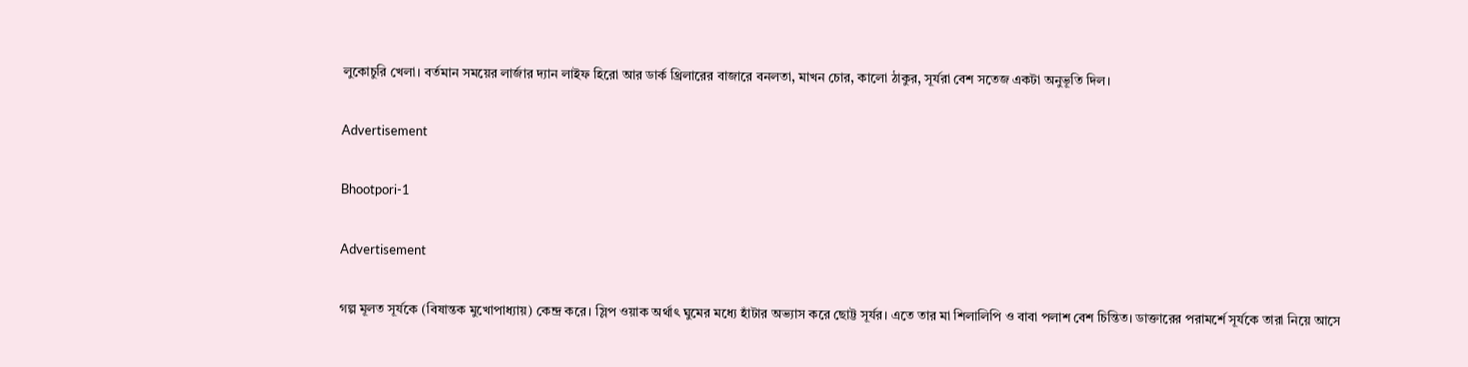লুকোচুরি খেলা। বর্তমান সময়ের লার্জার দ্যান লাইফ হিরো আর ডার্ক থ্রিলারের বাজারে বনলতা, মাখন চোর, কালো ঠাকুর, সূর্যরা বেশ সতেজ একটা অনুভূতি দিল।

Advertisement

Bhootpori-1

Advertisement

গল্প মূলত সূর্যকে (বিষান্তক মুখোপাধ্যায়) কেন্দ্র করে। স্লিপ ওয়াক অর্থাৎ ঘুমের মধ্যে হাঁটার অভ্যাস করে ছোট্ট সূর্যর। এতে তার মা শিলালিপি ও বাবা পলাশ বেশ চিন্তিত। ডাক্তারের পরামর্শে সূর্যকে তারা নিয়ে আসে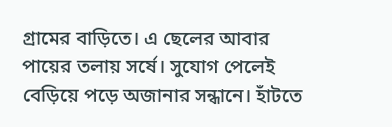গ্রামের বাড়িতে। এ ছেলের আবার পায়ের তলায় সর্ষে। সুযোগ পেলেই বেড়িয়ে পড়ে অজানার সন্ধানে। হাঁটতে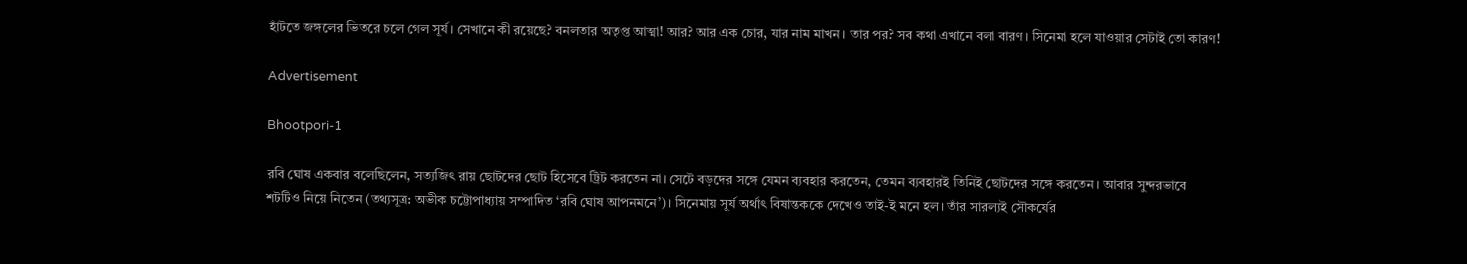হাঁটতে জঙ্গলের ভিতরে চলে গেল সূর্য। সেখানে কী রয়েছে? বনলতার অতৃপ্ত আত্মা! আর? আর এক চোর, যার নাম মাখন। তার পর? সব কথা এখানে বলা বারণ। সিনেমা হলে যাওয়ার সেটাই তো কারণ!

Advertisement

Bhootpori-1

রবি ঘোষ একবার বলেছিলেন, সত্যজিৎ রায় ছোটদের ছোট হিসেবে ট্রিট করতেন না। সেটে বড়দের সঙ্গে যেমন ব্যবহার করতেন, তেমন ব্যবহারই তিনিই ছোটদের সঙ্গে করতেন। আবার সুন্দরভাবে শটটিও নিয়ে নিতেন (তথ্যসূত্র: অভীক চট্টোপাধ্যায় সম্পাদিত ‘রবি ঘোষ আপনমনে’)। সিনেমায় সূর্য অর্থাৎ বিষান্তককে দেখেও তাই-ই মনে হল। তাঁর সারল্যই সৌকর্যের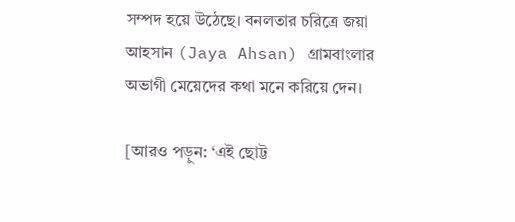সম্পদ হয়ে উঠেছে। বনলতার চরিত্রে জয়া আহসান (Jaya Ahsan) গ্রামবাংলার অভাগী মেয়েদের কথা মনে করিয়ে দেন।

[আরও পড়ুন: ‘এই ছোট্ট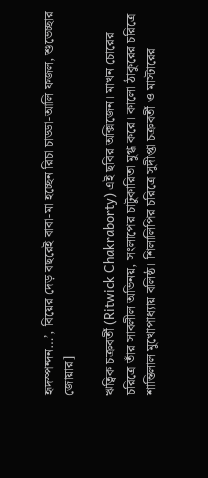হৃদস্পন্দন…’, বিয়ের দেড় বছরেই বাবা-মা হচ্ছেন রিচা চাড্ডা-আলি ফজল, শুভেচ্ছার জোয়ার]

ঋত্বিক চক্রবর্তী (Ritwick Chakraborty) এই ছবির অক্সিজেন। মাখন চোরের চরিত্রে তাঁর সাবলীল অভিনয়, সংলাপের চাটুকারিতা মুগ্ধ করে। কালো ঠাকুরের চরিত্রে শান্তিলাল মুখোপাধ্যায় বলিষ্ঠ। শিলালিপির চরিত্রে সুদীপ্তা চক্রবর্তী ও মাস্টারের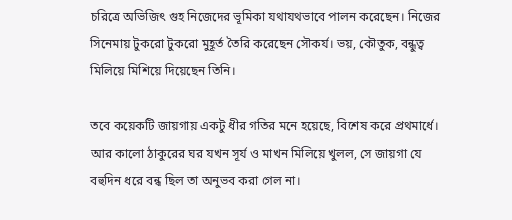চরিত্রে অভিজিৎ গুহ নিজেদের ভূমিকা যথাযথভাবে পালন করেছেন। নিজের সিনেমায় টুকরো টুকরো মুহূর্ত তৈরি করেছেন সৌকর্য। ভয়, কৌতুক, বন্ধুত্ব মিলিয়ে মিশিয়ে দিয়েছেন তিনি।

তবে কয়েকটি জায়গায় একটু ধীর গতির মনে হয়েছে, বিশেষ করে প্রথমার্ধে। আর কালো ঠাকুরের ঘর যখন সূর্য ও মাখন মিলিয়ে খুলল, সে জায়গা যে বহুদিন ধরে বন্ধ ছিল তা অনুভব করা গেল না।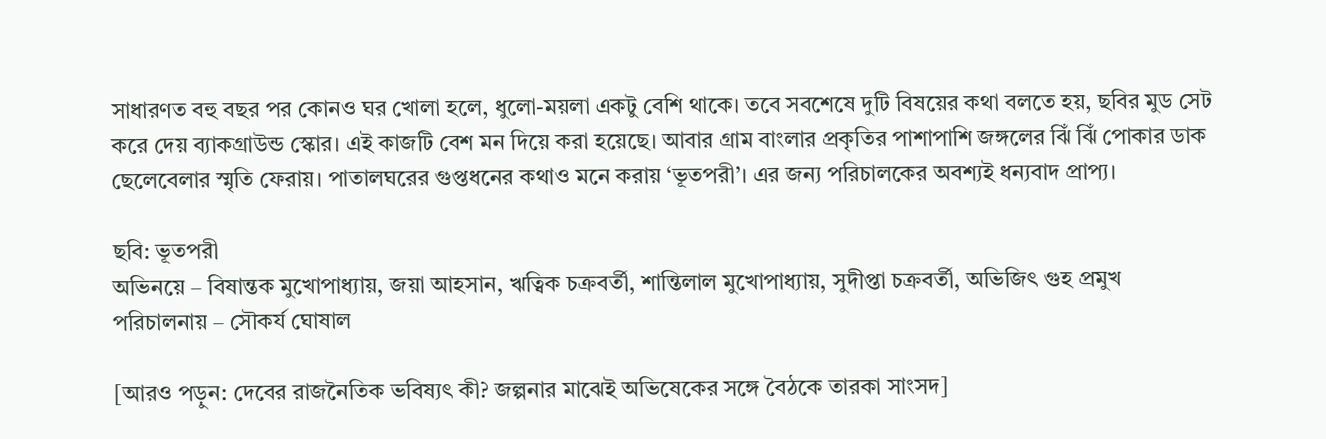সাধারণত বহু বছর পর কোনও ঘর খোলা হলে, ধুলো-ময়লা একটু বেশি থাকে। তবে সবশেষে দুটি বিষয়ের কথা বলতে হয়, ছবির মুড সেট করে দেয় ব্যাকগ্রাউন্ড স্কোর। এই কাজটি বেশ মন দিয়ে করা হয়েছে। আবার গ্রাম বাংলার প্রকৃতির পাশাপাশি জঙ্গলের ঝিঁ ঝিঁ পোকার ডাক ছেলেবেলার স্মৃতি ফেরায়। পাতালঘরের গুপ্তধনের কথাও মনে করায় ‘ভূতপরী’। এর জন্য পরিচালকের অবশ্যই ধন্যবাদ প্রাপ্য।

ছবি: ভূতপরী
অভিনয়ে – বিষান্তক মুখোপাধ্যায়, জয়া আহসান, ঋত্বিক চক্রবর্তী, শান্তিলাল মুখোপাধ্যায়, সুদীপ্তা চক্রবর্তী, অভিজিৎ গুহ প্রমুখ
পরিচালনায় – সৌকর্য ঘোষাল

[আরও পড়ুন: দেবের রাজনৈতিক ভবিষ্যৎ কী? জল্পনার মাঝেই অভিষেকের সঙ্গে বৈঠকে তারকা সাংসদ]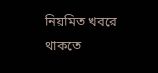নিয়মিত খবরে থাকতে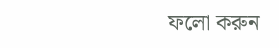ফলো করুন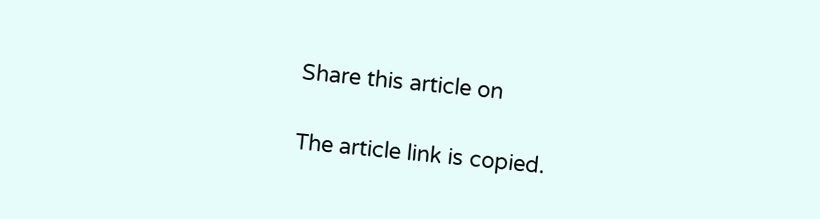Share this article on

The article link is copied.